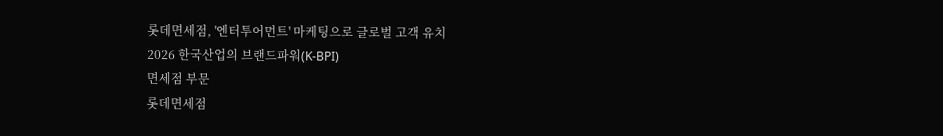롯데면세점, '엔터투어먼트' 마케팅으로 글로벌 고객 유치
2026 한국산업의 브랜드파워(K-BPI)
면세점 부문
롯데면세점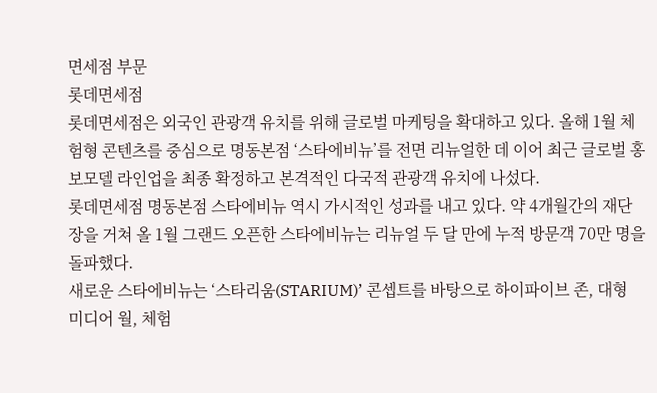면세점 부문
롯데면세점
롯데면세점은 외국인 관광객 유치를 위해 글로벌 마케팅을 확대하고 있다. 올해 1월 체험형 콘텐츠를 중심으로 명동본점 ‘스타에비뉴’를 전면 리뉴얼한 데 이어 최근 글로벌 홍보모델 라인업을 최종 확정하고 본격적인 다국적 관광객 유치에 나섰다.
롯데면세점 명동본점 스타에비뉴 역시 가시적인 성과를 내고 있다. 약 4개월간의 재단장을 거쳐 올 1월 그랜드 오픈한 스타에비뉴는 리뉴얼 두 달 만에 누적 방문객 70만 명을 돌파했다.
새로운 스타에비뉴는 ‘스타리움(STARIUM)’ 콘셉트를 바탕으로 하이파이브 존, 대형 미디어 월, 체험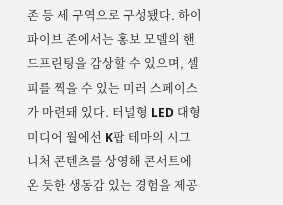존 등 세 구역으로 구성됐다. 하이 파이브 존에서는 홍보 모델의 핸드프린팅을 감상할 수 있으며, 셀피를 찍을 수 있는 미러 스페이스가 마련돼 있다. 터널형 LED 대형 미디어 월에선 K팝 테마의 시그니처 콘텐츠를 상영해 콘서트에 온 듯한 생동감 있는 경험을 제공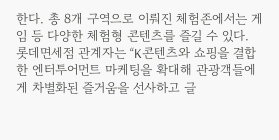한다. 총 8개 구역으로 이뤄진 체험존에서는 게임 등 다양한 체험형 콘텐츠를 즐길 수 있다.
롯데면세점 관계자는 “K콘텐츠와 쇼핑을 결합한 엔터투어먼트 마케팅을 확대해 관광객들에게 차별화된 즐거움을 선사하고 글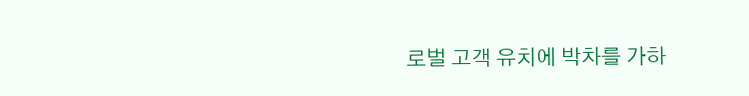로벌 고객 유치에 박차를 가하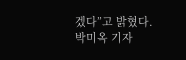겠다”고 밝혔다.
박미옥 기자